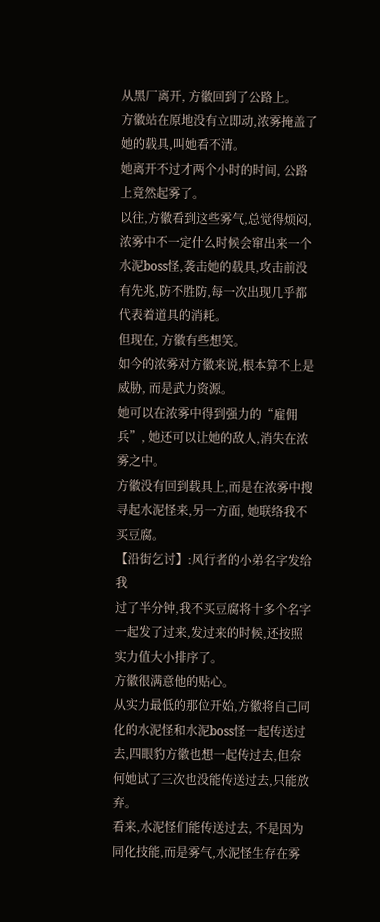从黑厂离开, 方徽回到了公路上。
方徽站在原地没有立即动,浓雾掩盖了她的载具,叫她看不清。
她离开不过才两个小时的时间, 公路上竟然起雾了。
以往,方徽看到这些雾气,总觉得烦闷,浓雾中不一定什么时候会窜出来一个水泥boss怪,袭击她的载具,攻击前没有先兆,防不胜防,每一次出现几乎都代表着道具的消耗。
但现在, 方徽有些想笑。
如今的浓雾对方徽来说,根本算不上是威胁, 而是武力资源。
她可以在浓雾中得到强力的“雇佣兵”, 她还可以让她的敌人,消失在浓雾之中。
方徽没有回到载具上,而是在浓雾中搜寻起水泥怪来,另一方面, 她联络我不买豆腐。
【沿街乞讨】:风行者的小弟名字发给我
过了半分钟,我不买豆腐将十多个名字一起发了过来,发过来的时候,还按照实力值大小排序了。
方徽很满意他的贴心。
从实力最低的那位开始,方徽将自己同化的水泥怪和水泥boss怪一起传送过去,四眼豹方徽也想一起传过去,但奈何她试了三次也没能传送过去,只能放弃。
看来,水泥怪们能传送过去, 不是因为同化技能,而是雾气,水泥怪生存在雾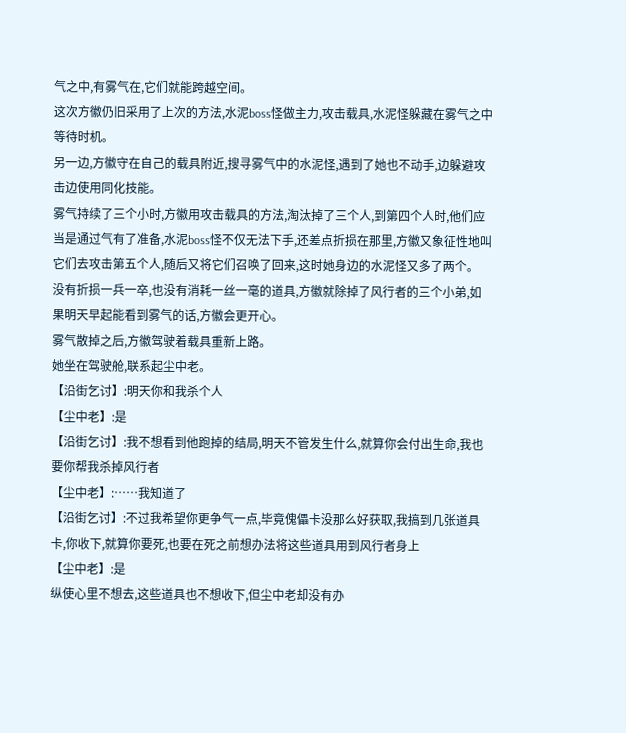气之中,有雾气在,它们就能跨越空间。
这次方徽仍旧采用了上次的方法,水泥boss怪做主力,攻击载具,水泥怪躲藏在雾气之中等待时机。
另一边,方徽守在自己的载具附近,搜寻雾气中的水泥怪,遇到了她也不动手,边躲避攻击边使用同化技能。
雾气持续了三个小时,方徽用攻击载具的方法,淘汰掉了三个人,到第四个人时,他们应当是通过气有了准备,水泥boss怪不仅无法下手,还差点折损在那里,方徽又象征性地叫它们去攻击第五个人,随后又将它们召唤了回来,这时她身边的水泥怪又多了两个。
没有折损一兵一卒,也没有消耗一丝一毫的道具,方徽就除掉了风行者的三个小弟,如果明天早起能看到雾气的话,方徽会更开心。
雾气散掉之后,方徽驾驶着载具重新上路。
她坐在驾驶舱,联系起尘中老。
【沿街乞讨】:明天你和我杀个人
【尘中老】:是
【沿街乞讨】:我不想看到他跑掉的结局,明天不管发生什么,就算你会付出生命,我也要你帮我杀掉风行者
【尘中老】:……我知道了
【沿街乞讨】:不过我希望你更争气一点,毕竟傀儡卡没那么好获取,我搞到几张道具卡,你收下,就算你要死,也要在死之前想办法将这些道具用到风行者身上
【尘中老】:是
纵使心里不想去,这些道具也不想收下,但尘中老却没有办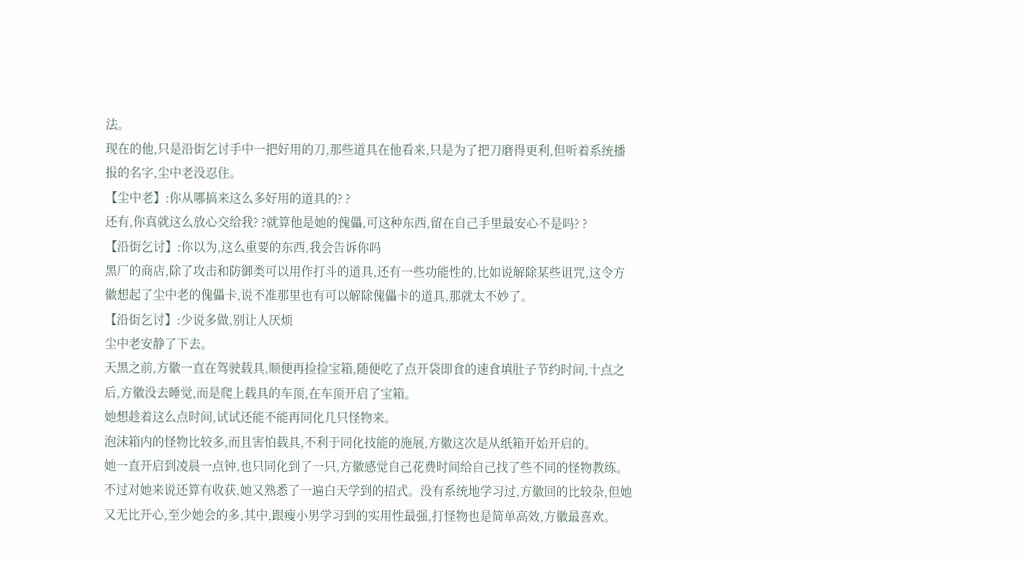法。
现在的他,只是沿街乞讨手中一把好用的刀,那些道具在他看来,只是为了把刀磨得更利,但听着系统播报的名字,尘中老没忍住。
【尘中老】:你从哪搞来这么多好用的道具的? ?
还有,你真就这么放心交给我? ?就算他是她的傀儡,可这种东西,留在自己手里最安心不是吗? ?
【沿街乞讨】:你以为,这么重要的东西,我会告诉你吗
黑厂的商店,除了攻击和防御类可以用作打斗的道具,还有一些功能性的,比如说解除某些诅咒,这令方徽想起了尘中老的傀儡卡,说不准那里也有可以解除傀儡卡的道具,那就太不妙了。
【沿街乞讨】:少说多做,别让人厌烦
尘中老安静了下去。
天黑之前,方徽一直在驾驶载具,顺便再捡捡宝箱,随便吃了点开袋即食的速食填肚子节约时间,十点之后,方徽没去睡觉,而是爬上载具的车顶,在车顶开启了宝箱。
她想趁着这么点时间,试试还能不能再同化几只怪物来。
泡沫箱内的怪物比较多,而且害怕载具,不利于同化技能的施展,方徽这次是从纸箱开始开启的。
她一直开启到凌晨一点钟,也只同化到了一只,方徽感觉自己花费时间给自己找了些不同的怪物教练。
不过对她来说还算有收获,她又熟悉了一遍白天学到的招式。没有系统地学习过,方徽回的比较杂,但她又无比开心,至少她会的多,其中,跟瘦小男学习到的实用性最强,打怪物也是简单高效,方徽最喜欢。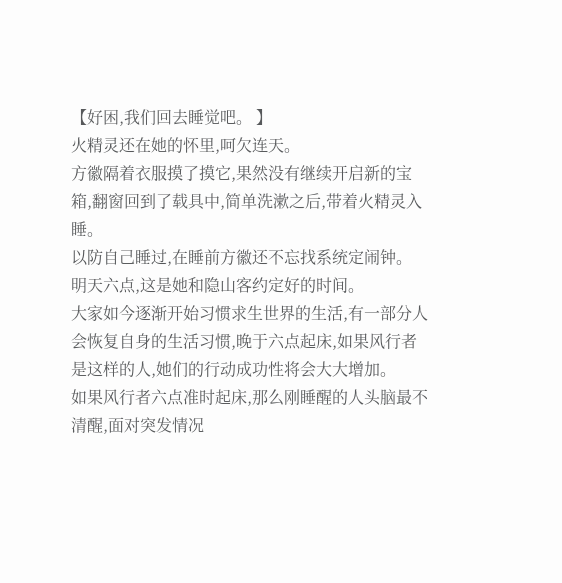【好困,我们回去睡觉吧。 】
火精灵还在她的怀里,呵欠连天。
方徽隔着衣服摸了摸它,果然没有继续开启新的宝箱,翻窗回到了载具中,简单洗漱之后,带着火精灵入睡。
以防自己睡过,在睡前方徽还不忘找系统定闹钟。
明天六点,这是她和隐山客约定好的时间。
大家如今逐渐开始习惯求生世界的生活,有一部分人会恢复自身的生活习惯,晚于六点起床,如果风行者是这样的人,她们的行动成功性将会大大增加。
如果风行者六点准时起床,那么刚睡醒的人头脑最不清醒,面对突发情况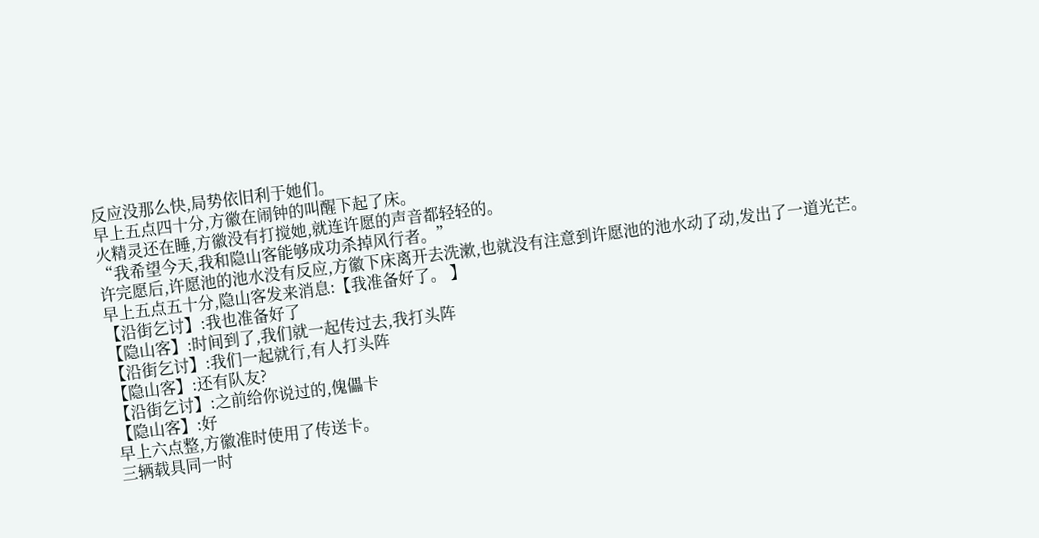反应没那么快,局势依旧利于她们。
早上五点四十分,方徽在闹钟的叫醒下起了床。
火精灵还在睡,方徽没有打搅她,就连许愿的声音都轻轻的。
“我希望今天,我和隐山客能够成功杀掉风行者。”
许完愿后,许愿池的池水没有反应,方徽下床离开去洗漱,也就没有注意到许愿池的池水动了动,发出了一道光芒。
早上五点五十分,隐山客发来消息:【我准备好了。 】
【沿街乞讨】:我也准备好了
【隐山客】:时间到了,我们就一起传过去,我打头阵
【沿街乞讨】:我们一起就行,有人打头阵
【隐山客】:还有队友?
【沿街乞讨】:之前给你说过的,傀儡卡
【隐山客】:好
早上六点整,方徽准时使用了传送卡。
三辆载具同一时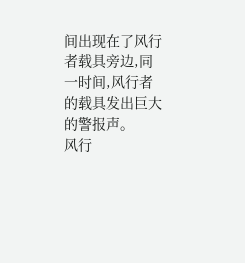间出现在了风行者载具旁边,同一时间,风行者的载具发出巨大的警报声。
风行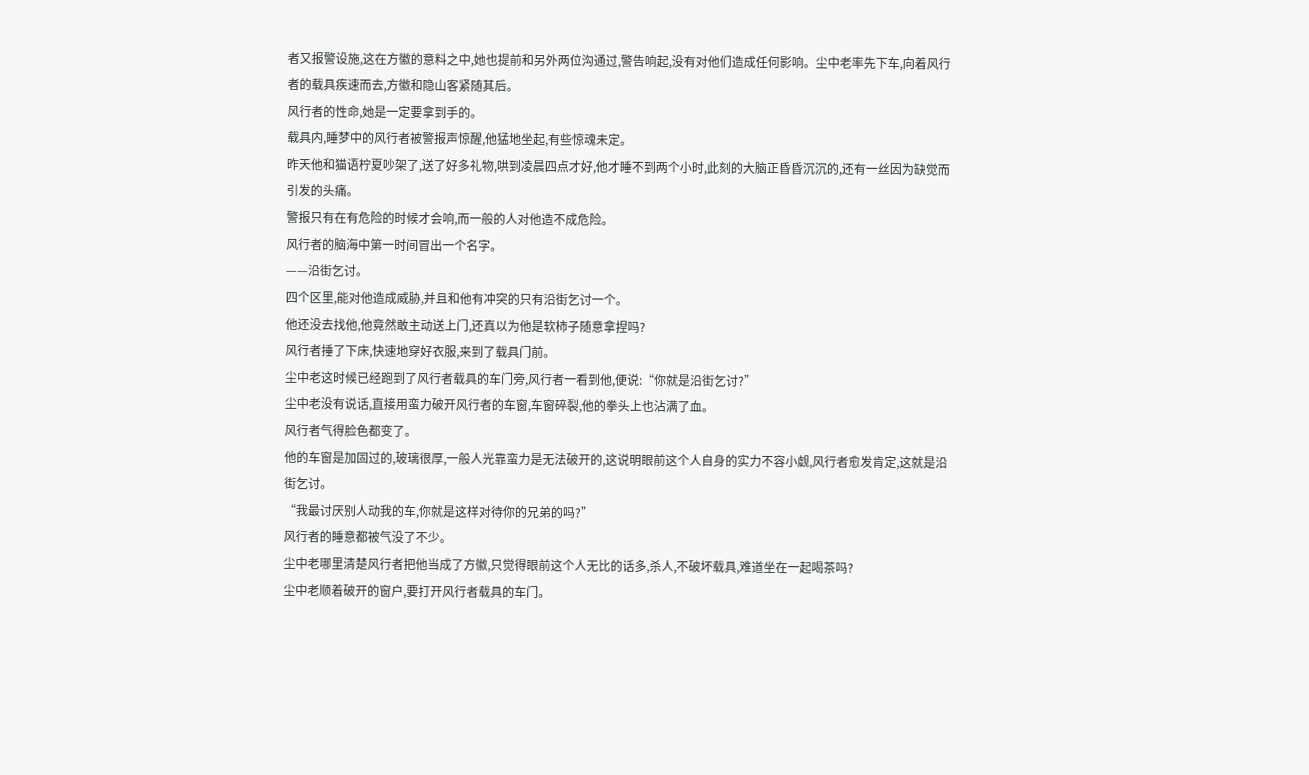者又报警设施,这在方徽的意料之中,她也提前和另外两位沟通过,警告响起,没有对他们造成任何影响。尘中老率先下车,向着风行者的载具疾速而去,方徽和隐山客紧随其后。
风行者的性命,她是一定要拿到手的。
载具内,睡梦中的风行者被警报声惊醒,他猛地坐起,有些惊魂未定。
昨天他和猫语柠夏吵架了,送了好多礼物,哄到凌晨四点才好,他才睡不到两个小时,此刻的大脑正昏昏沉沉的,还有一丝因为缺觉而引发的头痛。
警报只有在有危险的时候才会响,而一般的人对他造不成危险。
风行者的脑海中第一时间冒出一个名字。
——沿街乞讨。
四个区里,能对他造成威胁,并且和他有冲突的只有沿街乞讨一个。
他还没去找他,他竟然敢主动送上门,还真以为他是软柿子随意拿捏吗?
风行者捶了下床,快速地穿好衣服,来到了载具门前。
尘中老这时候已经跑到了风行者载具的车门旁,风行者一看到他,便说:“你就是沿街乞讨?”
尘中老没有说话,直接用蛮力破开风行者的车窗,车窗碎裂,他的拳头上也沾满了血。
风行者气得脸色都变了。
他的车窗是加固过的,玻璃很厚,一般人光靠蛮力是无法破开的,这说明眼前这个人自身的实力不容小觑,风行者愈发肯定,这就是沿街乞讨。
“我最讨厌别人动我的车,你就是这样对待你的兄弟的吗?”
风行者的睡意都被气没了不少。
尘中老哪里清楚风行者把他当成了方徽,只觉得眼前这个人无比的话多,杀人,不破坏载具,难道坐在一起喝茶吗?
尘中老顺着破开的窗户,要打开风行者载具的车门。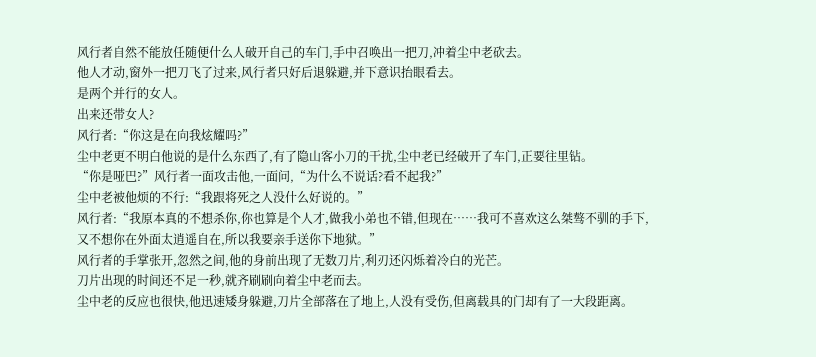风行者自然不能放任随便什么人破开自己的车门,手中召唤出一把刀,冲着尘中老砍去。
他人才动,窗外一把刀飞了过来,风行者只好后退躲避,并下意识抬眼看去。
是两个并行的女人。
出来还带女人?
风行者:“你这是在向我炫耀吗?”
尘中老更不明白他说的是什么东西了,有了隐山客小刀的干扰,尘中老已经破开了车门,正要往里钻。
“你是哑巴?”风行者一面攻击他,一面问,“为什么不说话?看不起我?”
尘中老被他烦的不行:“我跟将死之人没什么好说的。”
风行者:“我原本真的不想杀你,你也算是个人才,做我小弟也不错,但现在……我可不喜欢这么桀骜不驯的手下,又不想你在外面太逍遥自在,所以我要亲手送你下地狱。”
风行者的手掌张开,忽然之间,他的身前出现了无数刀片,利刃还闪烁着冷白的光芒。
刀片出现的时间还不足一秒,就齐刷刷向着尘中老而去。
尘中老的反应也很快,他迅速矮身躲避,刀片全部落在了地上,人没有受伤,但离载具的门却有了一大段距离。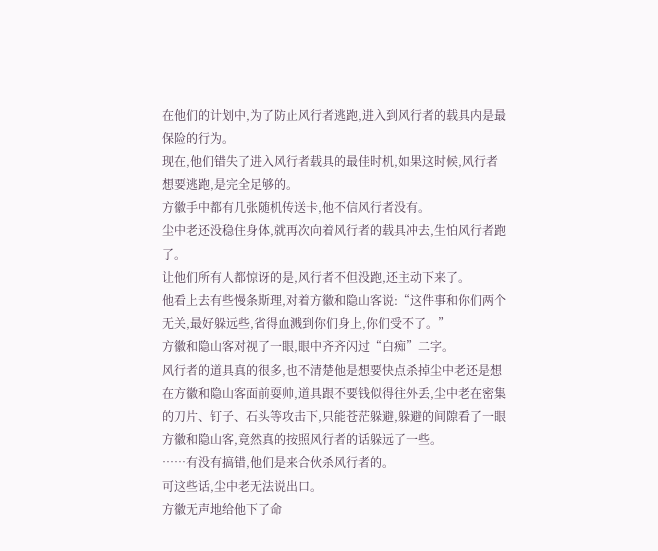在他们的计划中,为了防止风行者逃跑,进入到风行者的载具内是最保险的行为。
现在,他们错失了进入风行者载具的最佳时机,如果这时候,风行者想要逃跑,是完全足够的。
方徽手中都有几张随机传送卡,他不信风行者没有。
尘中老还没稳住身体,就再次向着风行者的载具冲去,生怕风行者跑了。
让他们所有人都惊讶的是,风行者不但没跑,还主动下来了。
他看上去有些慢条斯理,对着方徽和隐山客说:“这件事和你们两个无关,最好躲远些,省得血溅到你们身上,你们受不了。”
方徽和隐山客对视了一眼,眼中齐齐闪过“白痴”二字。
风行者的道具真的很多,也不清楚他是想要快点杀掉尘中老还是想在方徽和隐山客面前耍帅,道具跟不要钱似得往外丢,尘中老在密集的刀片、钉子、石头等攻击下,只能苍茫躲避,躲避的间隙看了一眼方徽和隐山客,竟然真的按照风行者的话躲远了一些。
……有没有搞错,他们是来合伙杀风行者的。
可这些话,尘中老无法说出口。
方徽无声地给他下了命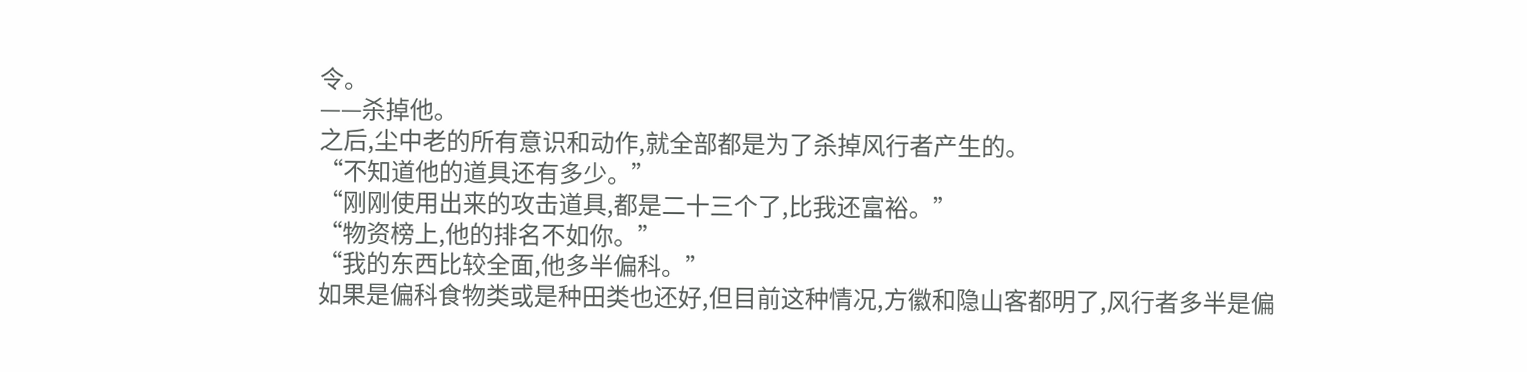令。
——杀掉他。
之后,尘中老的所有意识和动作,就全部都是为了杀掉风行者产生的。
“不知道他的道具还有多少。”
“刚刚使用出来的攻击道具,都是二十三个了,比我还富裕。”
“物资榜上,他的排名不如你。”
“我的东西比较全面,他多半偏科。”
如果是偏科食物类或是种田类也还好,但目前这种情况,方徽和隐山客都明了,风行者多半是偏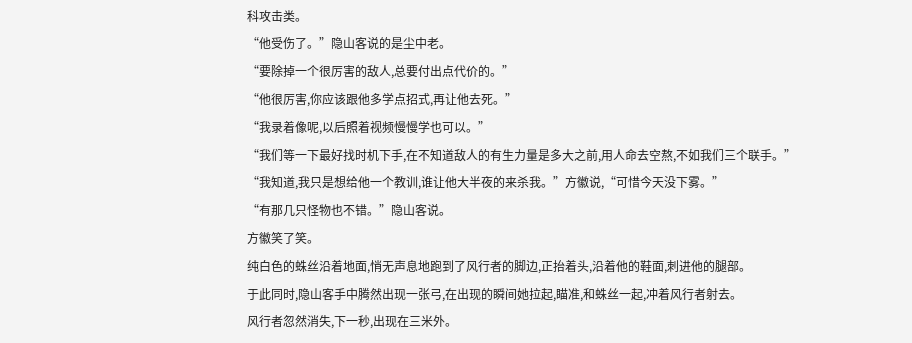科攻击类。
“他受伤了。”隐山客说的是尘中老。
“要除掉一个很厉害的敌人,总要付出点代价的。”
“他很厉害,你应该跟他多学点招式,再让他去死。”
“我录着像呢,以后照着视频慢慢学也可以。”
“我们等一下最好找时机下手,在不知道敌人的有生力量是多大之前,用人命去空熬,不如我们三个联手。”
“我知道,我只是想给他一个教训,谁让他大半夜的来杀我。”方徽说,“可惜今天没下雾。”
“有那几只怪物也不错。”隐山客说。
方徽笑了笑。
纯白色的蛛丝沿着地面,悄无声息地跑到了风行者的脚边,正抬着头,沿着他的鞋面,刺进他的腿部。
于此同时,隐山客手中腾然出现一张弓,在出现的瞬间她拉起,瞄准,和蛛丝一起,冲着风行者射去。
风行者忽然消失,下一秒,出现在三米外。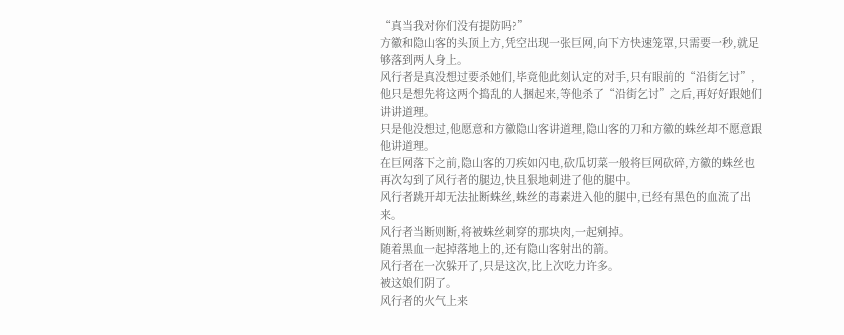“真当我对你们没有提防吗?”
方徽和隐山客的头顶上方,凭空出现一张巨网,向下方快速笼罩,只需要一秒,就足够落到两人身上。
风行者是真没想过要杀她们,毕竟他此刻认定的对手,只有眼前的“沿街乞讨”,他只是想先将这两个捣乱的人捆起来,等他杀了“沿街乞讨”之后,再好好跟她们讲讲道理。
只是他没想过,他愿意和方徽隐山客讲道理,隐山客的刀和方徽的蛛丝却不愿意跟他讲道理。
在巨网落下之前,隐山客的刀疾如闪电,砍瓜切菜一般将巨网砍碎,方徽的蛛丝也再次勾到了风行者的腿边,快且狠地刺进了他的腿中。
风行者跳开却无法扯断蛛丝,蛛丝的毒素进入他的腿中,已经有黑色的血流了出来。
风行者当断则断,将被蛛丝刺穿的那块肉,一起剜掉。
随着黑血一起掉落地上的,还有隐山客射出的箭。
风行者在一次躲开了,只是这次,比上次吃力许多。
被这娘们阴了。
风行者的火气上来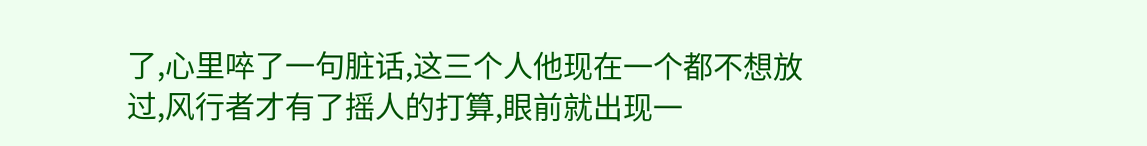了,心里啐了一句脏话,这三个人他现在一个都不想放过,风行者才有了摇人的打算,眼前就出现一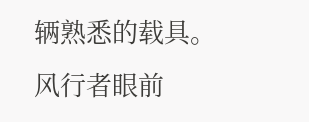辆熟悉的载具。
风行者眼前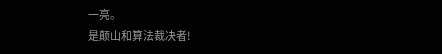一亮。
是颠山和算法裁决者!